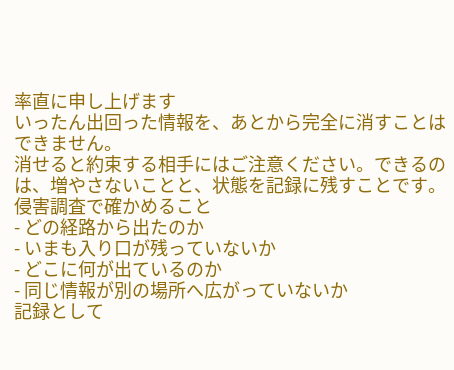率直に申し上げます
いったん出回った情報を、あとから完全に消すことはできません。
消せると約束する相手にはご注意ください。できるのは、増やさないことと、状態を記録に残すことです。
侵害調査で確かめること
- どの経路から出たのか
- いまも入り口が残っていないか
- どこに何が出ているのか
- 同じ情報が別の場所へ広がっていないか
記録として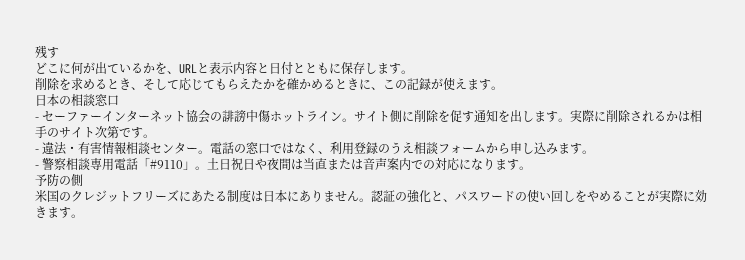残す
どこに何が出ているかを、URLと表示内容と日付とともに保存します。
削除を求めるとき、そして応じてもらえたかを確かめるときに、この記録が使えます。
日本の相談窓口
- セーファーインターネット協会の誹謗中傷ホットライン。サイト側に削除を促す通知を出します。実際に削除されるかは相手のサイト次第です。
- 違法・有害情報相談センター。電話の窓口ではなく、利用登録のうえ相談フォームから申し込みます。
- 警察相談専用電話「#9110」。土日祝日や夜間は当直または音声案内での対応になります。
予防の側
米国のクレジットフリーズにあたる制度は日本にありません。認証の強化と、パスワードの使い回しをやめることが実際に効きます。